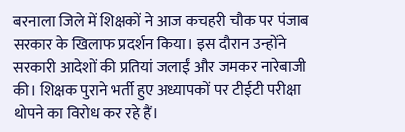बरनाला जिले में शिक्षकों ने आज कचहरी चौक पर पंजाब सरकार के खिलाफ प्रदर्शन किया। इस दौरान उन्होंने सरकारी आदेशों की प्रतियां जलाईं और जमकर नारेबाजी की। शिक्षक पुराने भर्ती हुए अध्यापकों पर टीईटी परीक्षा थोपने का विरोध कर रहे हैं।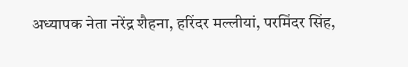अध्यापक नेता नरेंद्र शैहना, हरिंदर मल्लीयां, परमिंदर सिंह,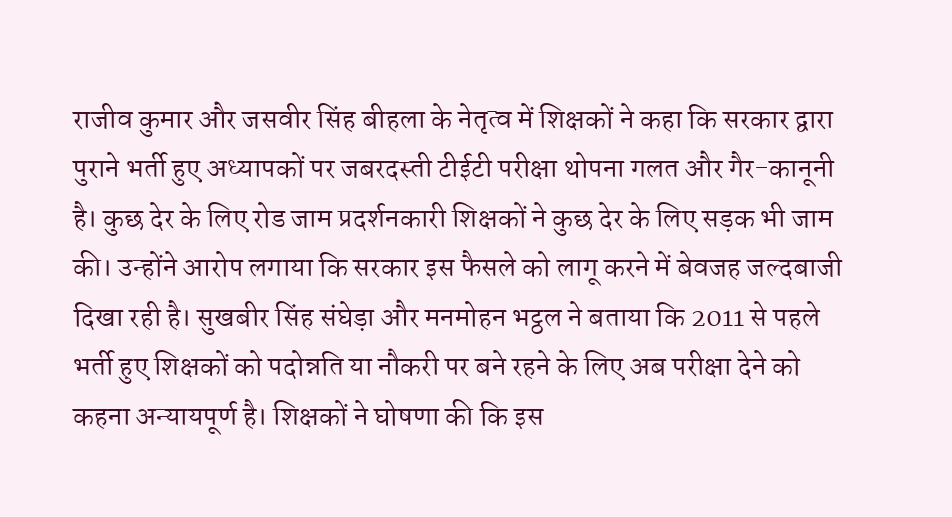राजीव कुमार और जसवीर सिंह बीहला के नेतृत्व में शिक्षकों ने कहा कि सरकार द्वारा पुराने भर्ती हुए अध्यापकों पर जबरदस्ती टीईटी परीक्षा थोपना गलत और गैर-कानूनी है। कुछ देर के लिए रोड जाम प्रदर्शनकारी शिक्षकों ने कुछ देर के लिए सड़क भी जाम की। उन्होंने आरोप लगाया कि सरकार इस फैसले को लागू करने में बेवजह जल्दबाजी दिखा रही है। सुखबीर सिंह संघेड़ा और मनमोहन भट्ठल ने बताया कि 2011 से पहले भर्ती हुए शिक्षकों को पदोन्नति या नौकरी पर बने रहने के लिए अब परीक्षा देने को कहना अन्यायपूर्ण है। शिक्षकों ने घोषणा की कि इस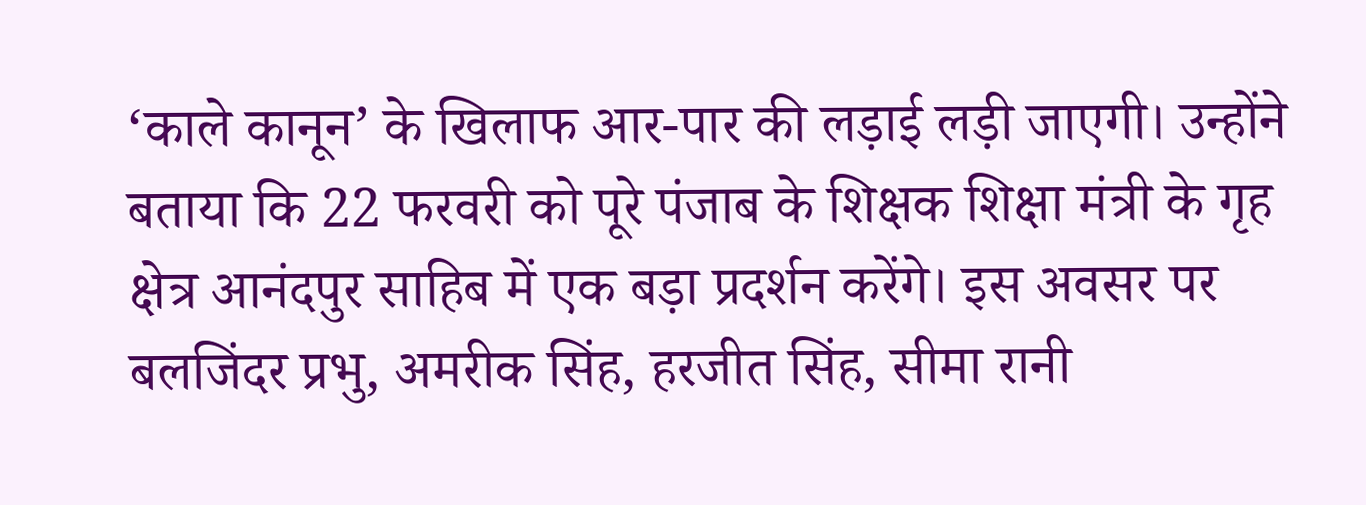‘काले कानून’ के खिलाफ आर-पार की लड़ाई लड़ी जाएगी। उन्होंने बताया कि 22 फरवरी को पूरे पंजाब के शिक्षक शिक्षा मंत्री के गृह क्षेत्र आनंदपुर साहिब में एक बड़ा प्रदर्शन करेंगे। इस अवसर पर बलजिंदर प्रभु, अमरीक सिंह, हरजीत सिंह, सीमा रानी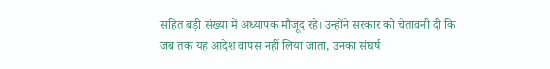सहित बड़ी संख्या में अध्यापक मौजूद रहे। उन्होंने सरकार को चेतावनी दी कि जब तक यह आदेश वापस नहीं लिया जाता, उनका संघर्ष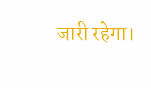जारी रहेगा।